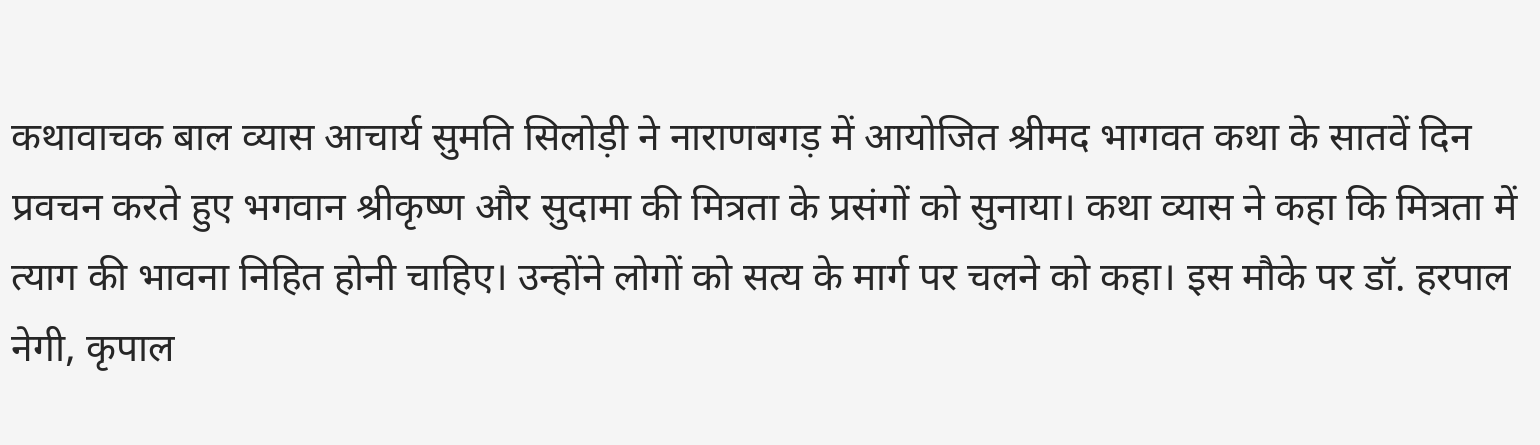कथावाचक बाल व्यास आचार्य सुमति सिलोड़ी ने नाराणबगड़ में आयोजित श्रीमद भागवत कथा के सातवें दिन प्रवचन करते हुए भगवान श्रीकृष्ण और सुदामा की मित्रता के प्रसंगों को सुनाया। कथा व्यास ने कहा कि मित्रता में त्याग की भावना निहित होनी चाहिए। उन्होंने लोगों को सत्य के मार्ग पर चलने को कहा। इस मौके पर डॉ. हरपाल नेगी, कृपाल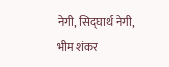नेगी, सिद्घार्थ नेगी, भीम शंकर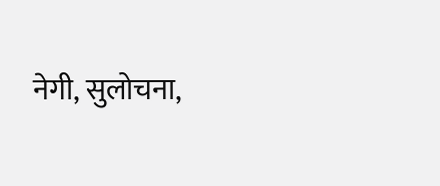नेगी, सुलोचना,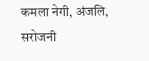कमला नेगी, अंजलि, सरोजनी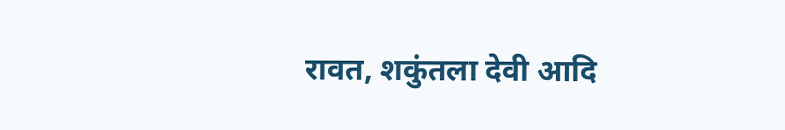रावत, शकुंतला देवी आदि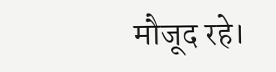मौजूद रहे।